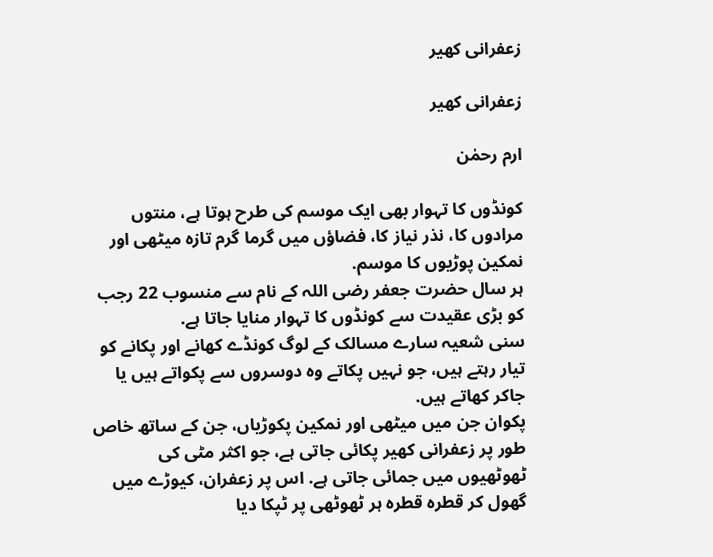زعفرانی کھیر

زعفرانی کھیر

ارم رحمٰن

کونڈوں کا تہوار بھی ایک موسم کی طرح ہوتا ہے، منتوں مرادوں کا، نذر نیاز کا، فضاؤں میں گرما گرم تازہ میٹھی اور نمکین پوڑیوں کا موسم.
ہر سال حضرت جعفر رضی اللہ کے نام سے منسوب 22 رجب کو بڑی عقیدت سے کونڈوں کا تہوار منایا جاتا ہے.
سنی شعیہ سارے مسالک کے لوگ کونڈے کھانے اور پکانے کو تیار رہتے ہیں، جو نہیں پکاتے وہ دوسروں سے پکواتے ہیں یا جاکر کھاتے ہیں.
پکوان جن میں میٹھی اور نمکین پکوڑیاں، جن کے ساتھ خاص طور پر زعفرانی کھیر پکائی جاتی ہے، جو اکثر مٹی کی ٹھوٹھیوں میں جمائی جاتی ہے. اس پر زعفران، کیوڑے میں گھول کر قطرہ قطرہ ہر ٹھوٹھی پر ٹپکا دیا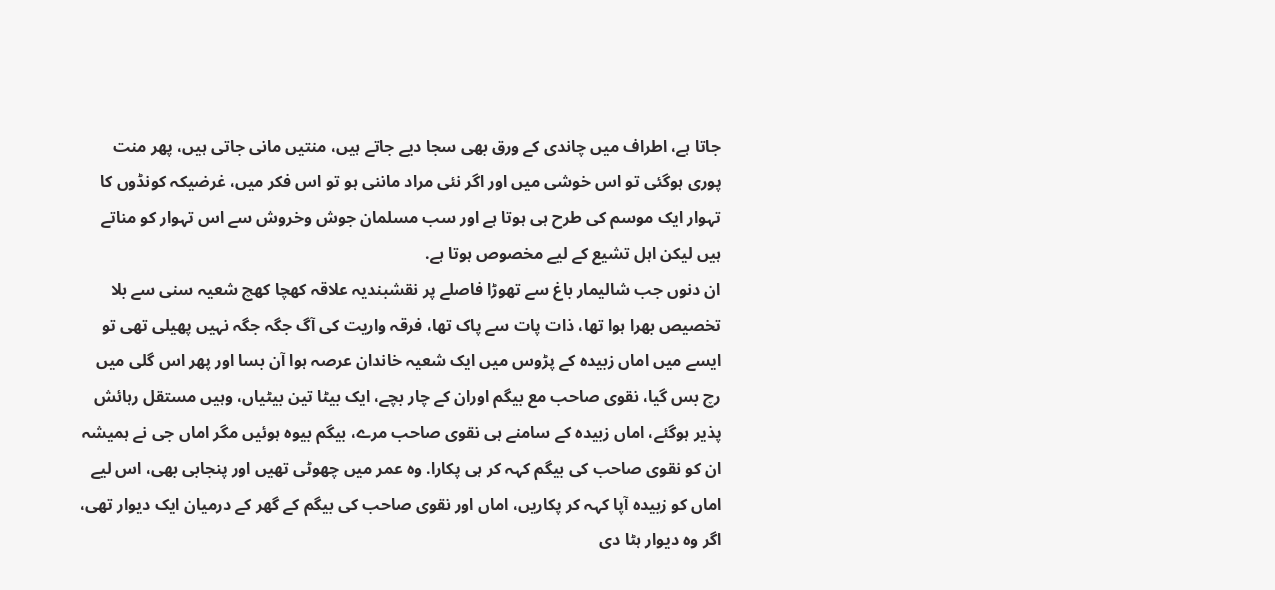جاتا ہے، اطراف میں چاندی کے ورق بھی سجا دیے جاتے ہیں، منتیں مانی جاتی ہیں، پھر منت پوری ہوگئی تو اس خوشی میں اور اگر نئی مراد ماننی ہو تو اس فکر میں، غرضیکہ کونڈوں کا تہوار ایک موسم کی طرح ہی ہوتا ہے اور سب مسلمان جوش وخروش سے اس تہوار کو مناتے ہیں لیکن اہل تشیع کے لیے مخصوص ہوتا ہے.
ان دنوں جب شالیمار باغ سے تھوڑا فاصلے پر نقشبندیہ علاقہ کھچا کھچ شعیہ سنی سے بلا تخصیص بھرا ہوا تھا، ذات پات سے پاک تھا، فرقہ واریت کی آگ جگہ جگہ نہیں پھیلی تھی تو ایسے میں اماں زبیدہ کے پڑوس میں ایک شعیہ خاندان عرصہ ہوا آن بسا اور پھر اس گلی میں رچ بس گیا، نقوی صاحب مع بیگم اوران کے چار بچے، ایک بیٹا تین بیٹیاں، وہیں مستقل رہائش پذیر ہوگئے، اماں زبیدہ کے سامنے ہی نقوی صاحب مرے، بیگم بیوہ ہوئیں مگر اماں جی نے ہمیشہ ان کو نقوی صاحب کی بیگم کہہ کر ہی پکارا. وہ عمر میں چھوٹی تھیں اور پنجابی بھی، اس لیے اماں کو زبیدہ آپا کہہ کر پکاریں، اماں اور نقوی صاحب کی بیگم کے گھر کے درمیان ایک دیوار تھی، اگر وہ دیوار ہٹا دی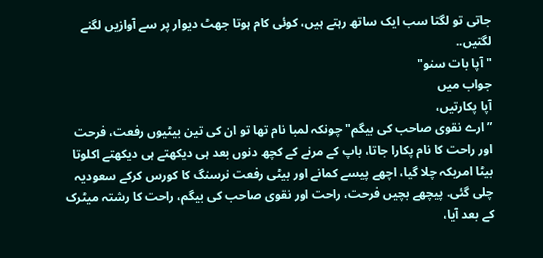جاتی تو لگتا سب ایک ساتھ رہتے ہیں، کوئی کام ہوتا جھٹ دیوار پر سے آوازیں لگنے لگتیں..
"آپا بات سنو"
جواب میں
آپا پکارتیں،
” ارے نقوی صاحب کی بیگم" چونکہ لمبا نام تھا تو ان کی تین بیٹیوں رفعت، فرحت اور راحت کا نام پکارا جاتا، باپ کے مرنے کے کچھ دنوں بعد ہی دیکھتے ہی دیکھتے اکلوتا بیٹا امریکہ چلا گیا، اچھے پیسے کمانے اور بیٹی رفعت نرسنگ کا کورس کرکے سعودیہ چلی گئی. پیچھے بچیں فرحت، راحت اور نقوی صاحب کی بیگم، راحت کا رشتہ میٹرک کے بعد آیا،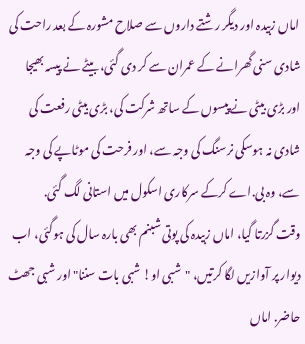اماں زبیدہ اور دیگر رشتے داروں سے صلاح مشورہ کے بعد راحت کی شادی سنی گھرانے کے عمران سے کر دی گئی، بیٹے نے پیسہ بھیجا اور بڑی بیٹی نے پیسوں کے ساتھ شرکت کی، بڑی بیٹی رفعت کی شادی نہ ہوسکی نرسنگ کی وجہ سے، اور فرحت کی موٹاپے کی وجہ سے، وہ بی.اے کرکے سرکاری اسکول میں استانی لگ گئی.
وقت گزرتا گیا، اماں زبیدہ کی پوتی شبنم بھی بارہ سال کی ہوگئی، اب دیوار پر آوازیں لگا کرتیں، "شبی او! شبی بات سننا"اور شبی جھٹ حاضر. اماں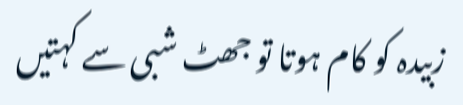زبیدہ کو کام ہوتا تو جھٹ شبی سے کہتیں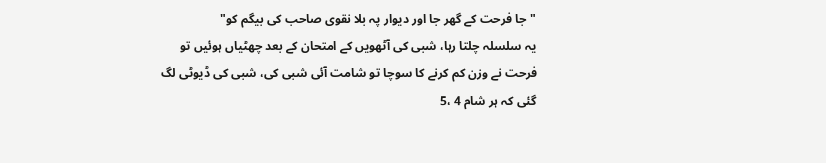"جا فرحت کے گھر جا اور دیوار پہ بلا نقوی صاحب کی بیگم کو"
یہ سلسلہ چلتا رہا، شبی کی آٹھویں کے امتحان کے بعد چھٹیاں ہوئیں تو فرحت نے وزن کم کرنے کا سوچا تو شامت آئی شبی کی، شبی کی ڈیوٹی لگ گئی کہ ہر شام 4 ،5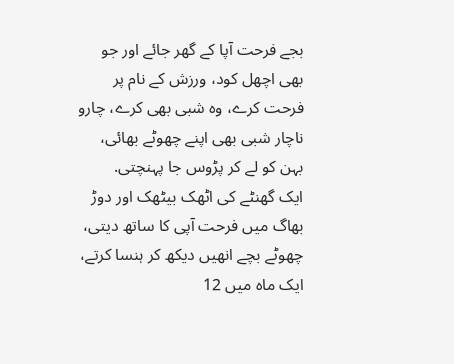بجے فرحت آپا کے گھر جائے اور جو بھی اچھل کود، ورزش کے نام پر فرحت کرے، وہ شبی بھی کرے، چارو ناچار شبی بھی اپنے چھوٹے بھائی، بہن کو لے کر پڑوس جا پہنچتی.
ایک گھنٹے کی اٹھک بیٹھک اور دوڑ بھاگ میں فرحت آپی کا ساتھ دیتی، چھوٹے بچے انھیں دیکھ کر ہنسا کرتے، ایک ماہ میں 12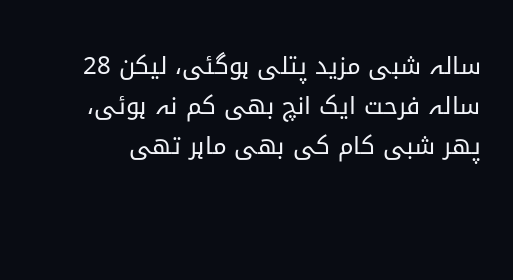سالہ شبی مزید پتلی ہوگئی، لیکن 28 سالہ فرحت ایک انچ بھی کم نہ ہوئی، پھر شبی کام کی بھی ماہر تھی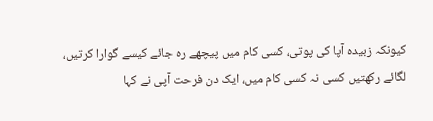کیونکہ زبیدہ آپا کی پوتی، کسی کام میں پیچھے رہ جائے کیسے گوارا کرتیں، لگائے رکھتیں کسی نہ کسی کام میں، ایک دن فرحت آپی نے کہا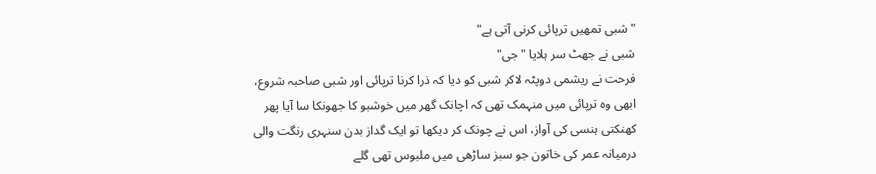"شبی تمھیں ترپائی کرنی آتی ہے"
شبی نے جھٹ سر ہلایا "جی"
فرحت نے ریشمی دوپٹہ لاکر شبی کو دیا کہ ذرا کرنا ترپائی اور شبی صاحبہ شروع، ابھی وہ ترپائی میں منہمک تھی کہ اچانک گھر میں خوشبو کا جھونکا سا آیا پھر کھنکتی ہنسی کی آواز، اس نے چونک کر دیکھا تو ایک گداز بدن سنہری رنگت والی درمیانہ عمر کی خاتون جو سبز ساڑھی میں ملبوس تھی گلے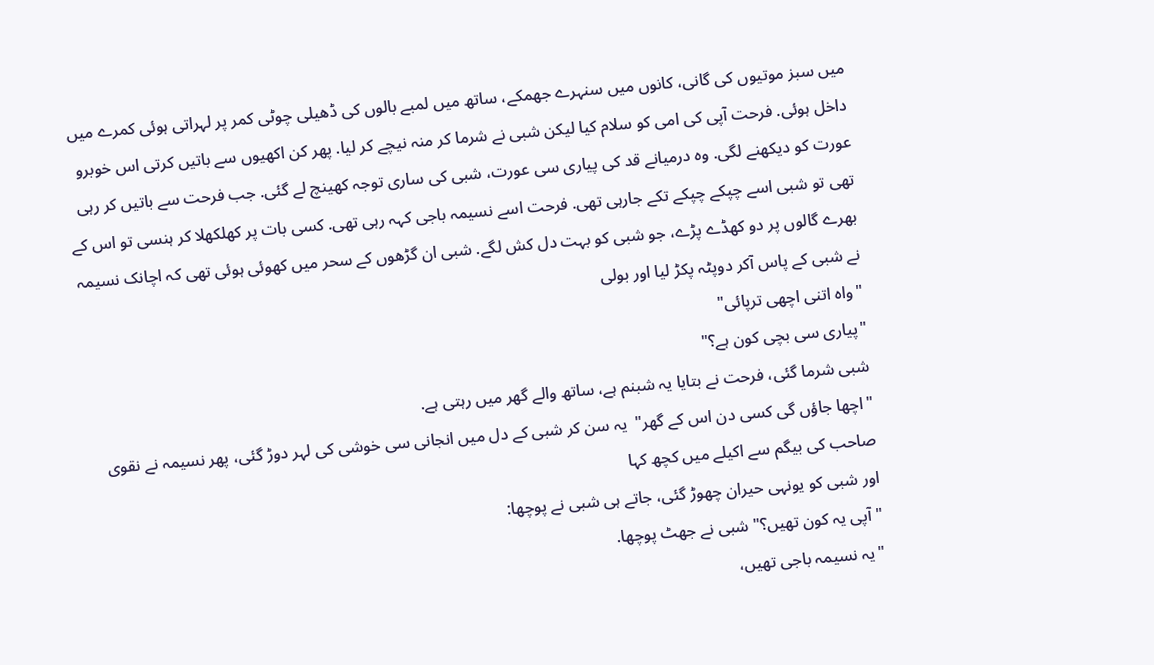میں سبز موتیوں کی گانی، کانوں میں سنہرے جھمکے، ساتھ میں لمبے بالوں کی ڈھیلی چوٹی کمر پر لہراتی ہوئی کمرے میں داخل ہوئی. فرحت آپی کی امی کو سلام کیا لیکن شبی نے شرما کر منہ نیچے کر لیا. پھر کن اکھیوں سے باتیں کرتی اس خوبرو عورت کو دیکھنے لگی. وہ درمیانے قد کی پیاری سی عورت، شبی کی ساری توجہ کھینچ لے گئی. جب فرحت سے باتیں کر رہی تھی تو شبی اسے چپکے چپکے تکے جارہی تھی. فرحت اسے نسیمہ باجی کہہ رہی تھی. کسی بات پر کھلکھلا کر ہنسی تو اس کے بھرے گالوں پر دو کھڈے پڑے، جو شبی کو بہت دل کش لگے. شبی ان گڑھوں کے سحر میں کھوئی ہوئی تھی کہ اچانک نسیمہ نے شبی کے پاس آکر دوپٹہ پکڑ لیا اور بولی
"واہ اتنی اچھی ترپائی"
"پیاری سی بچی کون ہے؟"
شبی شرما گئی، فرحت نے بتایا یہ شبنم ہے، ساتھ والے گھر میں رہتی ہے.
"اچھا جاؤں گی کسی دن اس کے گھر"  یہ سن کر شبی کے دل میں انجانی سی خوشی کی لہر دوڑ گئی، پھر نسیمہ نے نقوی صاحب کی بیگم سے اکیلے میں کچھ کہا
اور شبی کو یونہی حیران چھوڑ گئی، جاتے ہی شبی نے پوچھا:
"آپی یہ کون تھیں؟" شبی نے جھٹ پوچھا.
"یہ نسیمہ باجی تھیں،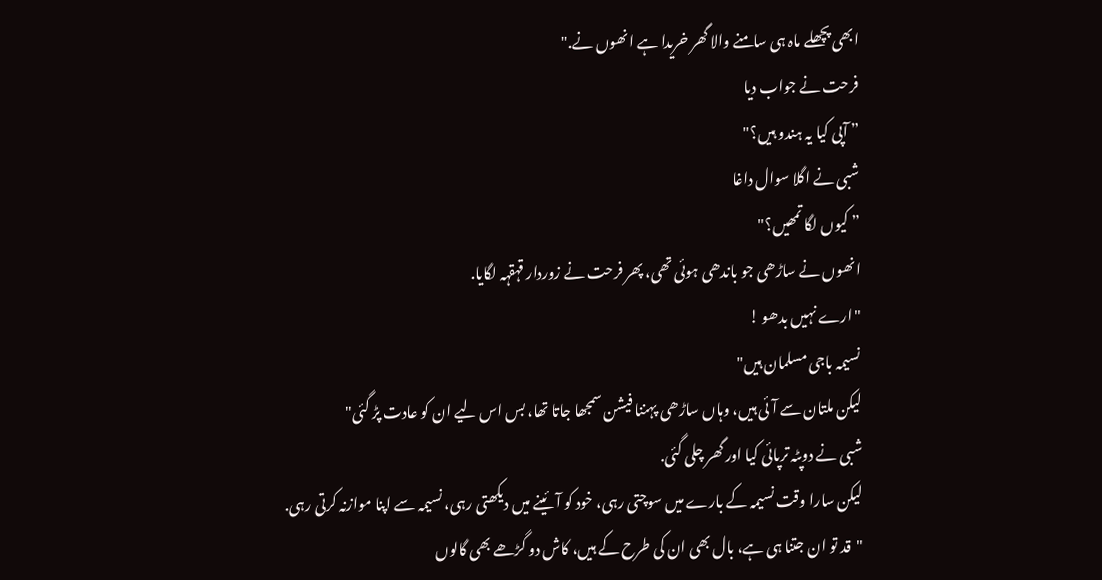ابھی پچھلے ماہ ہی سامنے والا گھر خریدا ہے انھوں نے."
فرحت نے جواب دیا
” آپی کیا یہ ہندو ہیں؟"
شبی نے اگلا سوال داغا
” کیوں لگا تمھیں؟"
انھوں نے ساڑھی جو باندھی ہوئی تھی، پھر فرحت نے زوردار قہقہہ لگایا.
"ارے نہیں بدھو !
نسیمہ باجی مسلمان ہیں"
لیکن ملتان سے آئی ہیں، وہاں ساڑھی پہننا فیشن سمجھا جاتا تھا، بس اس لیے ان کو عادت پڑ گئی"
شبی نے دوپٹہ ترپائی کیا اور گھر چلی گئی.
لیکن سارا وقت نسیمہ کے بارے میں سوچتی رہی، خود کو آئینے میں دیکھتی رہی، نسیمہ سے اپنا موازنہ کرتی رہی.
"قد تو ان جتنا ہی ہے، بال بھی ان کی طرح کے ہیں، کاش دو گڑھے بھی گالوں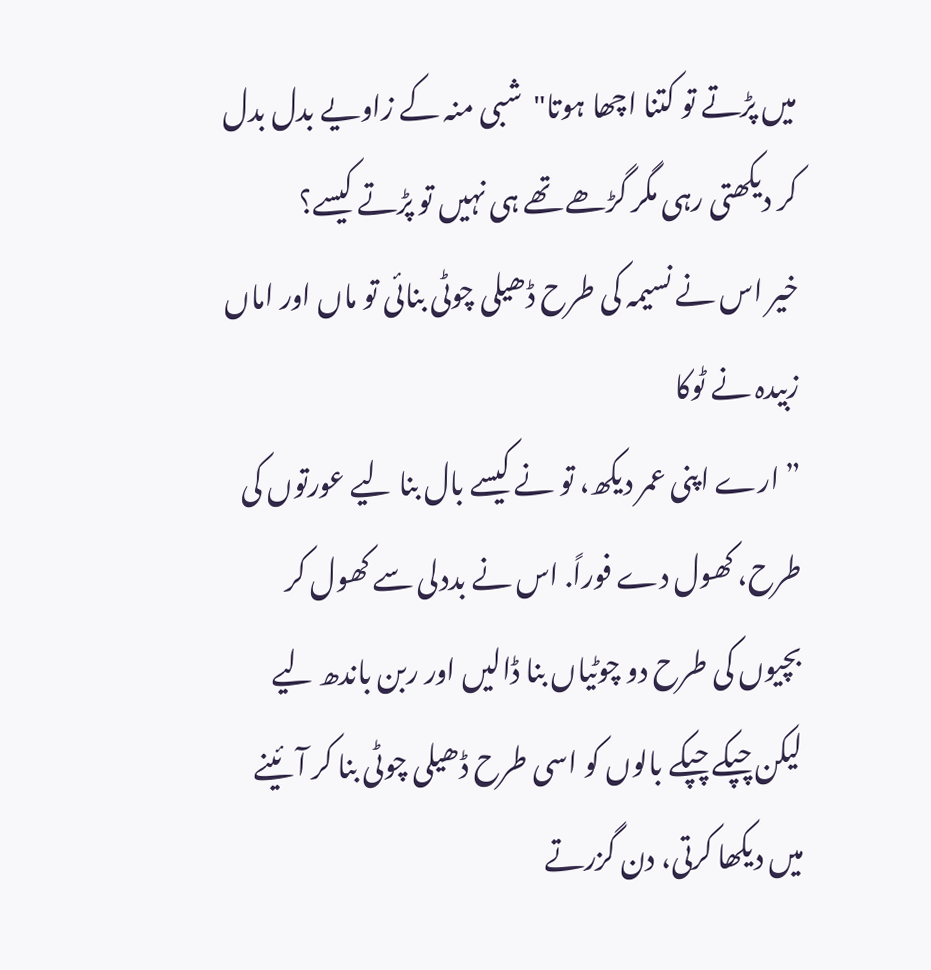میں پڑتے تو کتنا اچھا ہوتا"  شبی منہ کے زاویے بدل بدل کر دیکھتی رہی مگر گڑھے تھے ہی نہیں تو پڑتے کیسے؟
خیر اس نے نسیمہ کی طرح ڈھیلی چوٹی بنائی تو ماں اور اماں زبیدہ نے ٹوکا
” ارے اپنی عمر دیکھ، تو نے کیسے بال بنا لیے عورتوں کی طرح، کھول دے فوراً. اس نے بددلی سے کھول کر بچیوں کی طرح دو چوٹیاں بنا ڈالیں اور ربن باندھ لیے لیکن چپکے چپکے بالوں کو اسی طرح ڈھیلی چوٹی بنا کر آئینے میں دیکھا کرتی، دن گزرتے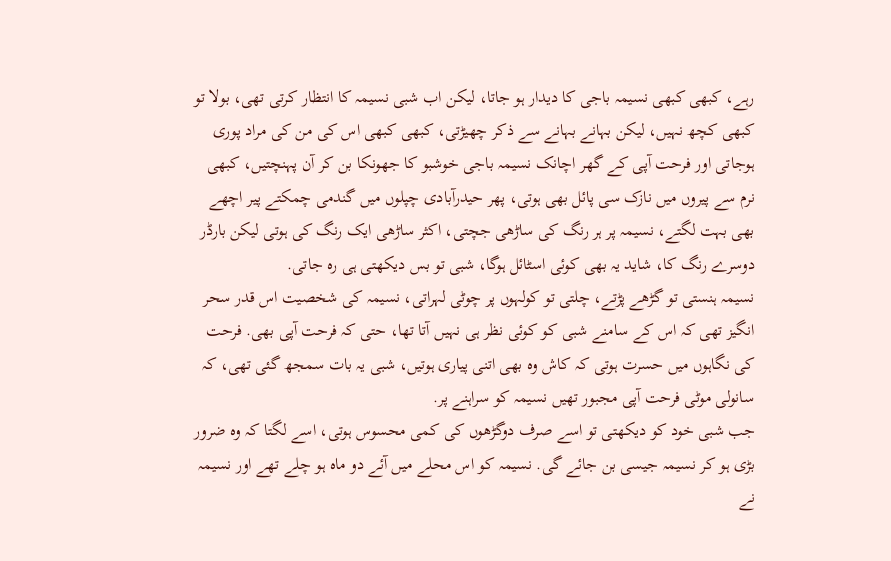رہے، کبھی کبھی نسیمہ باجی کا دیدار ہو جاتا، لیکن اب شبی نسیمہ کا انتظار کرتی تھی، بولا تو کبھی کچھ نہیں، لیکن بہانے بہانے سے ذکر چھیڑتی، کبھی کبھی اس کی من کی مراد پوری ہوجاتی اور فرحت آپی کے گھر اچانک نسیمہ باجی خوشبو کا جھونکا بن کر آن پہنچتیں، کبھی نرم سے پیروں میں نازک سی پائل بھی ہوتی، پھر حیدرآبادی چپلوں میں گندمی چمکتے پیر اچھے بھی بہت لگتے، نسیمہ پر ہر رنگ کی ساڑھی جچتی، اکثر ساڑھی ایک رنگ کی ہوتی لیکن بارڈر دوسرے رنگ کا، شاید یہ بھی کوئی اسٹائل ہوگا، شبی تو بس دیکھتی ہی رہ جاتی.
نسیمہ ہنستی تو گڑھے پڑتے، چلتی تو کولہوں پر چوٹی لہراتی، نسیمہ کی شخصیت اس قدر سحر انگیز تھی کہ اس کے سامنے شبی کو کوئی نظر ہی نہیں آتا تھا، حتی کہ فرحت آپی بھی. فرحت کی نگاہوں میں حسرت ہوتی کہ کاش وہ بھی اتنی پیاری ہوتیں، شبی یہ بات سمجھ گئی تھی، کہ سانولی موٹی فرحت آپی مجبور تھیں نسیمہ کو سراہنے پر.
جب شبی خود کو دیکھتی تو اسے صرف دوگڑھوں کی کمی محسوس ہوتی، اسے لگتا کہ وہ ضرور بڑی ہو کر نسیمہ جیسی بن جائے گی. نسیمہ کو اس محلے میں آئے دو ماہ ہو چلے تھے اور نسیمہ نے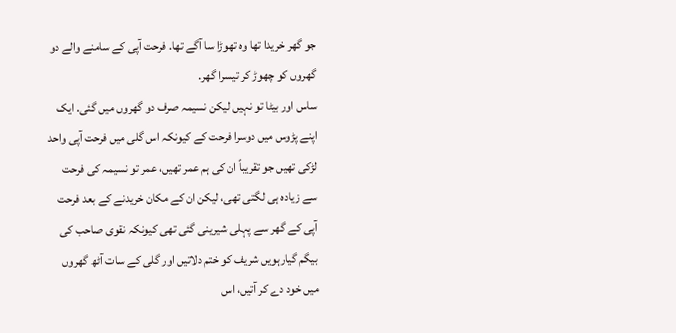جو گھر خریدا تھا وہ تھوڑا سا آگے تھا. فرحت آپی کے سامنے والے دو گھروں کو چھوڑ کر تیسرا گھر.
ساس اور بیٹا تو نہیں لیکن نسیمہ صرف دو گھروں میں گئی. ایک اپنے پڑوس میں دوسرا فرحت کے کیونکہ اس گلی میں فرحت آپی واحد لڑکی تھیں جو تقریباً ان کی ہم عمر تھیں، عمر تو نسیمہ کی فرحت سے زیادہ ہی لگتی تھی، لیکن ان کے مکان خریدنے کے بعد فرحت آپی کے گھر سے پہلی شیرینی گئی تھی کیونکہ نقوی صاحب کی بیگم گیارہویں شریف کو ختم دلاتیں اور گلی کے سات آٹھ گھروں میں خود دے کر آتیں، اس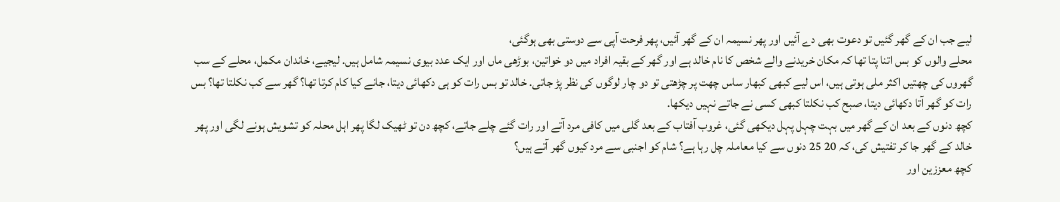لیے جب ان کے گھر گئیں تو دعوت بھی دے آئیں اور پھر نسیمہ ان کے گھر آئیں، پھر فرحت آپی سے دوستی بھی ہوگئی،
محلے والوں کو بس اتنا پتا تھا کہ مکان خریدنے والے شخص کا نام خالد ہے اور گھر کے بقیہ افراد میں دو خواتین، بوڑھی ماں اور ایک عدد بیوی نسیمہ شامل ہیں. لیجیے، خاندان مکمل، محلے کے سب گھروں کی چھتیں اکثر ملی ہوتی ہیں، اس لیے کبھی کبھار ساس چھت پر چڑھتی تو دو چار لوگوں کی نظر پڑ جاتی. خالد تو بس رات کو ہی دکھائی دیتا، جانے کیا کام کرتا تھا؟ گھر سے کب نکلتا تھا؟ بس رات کو گھر آتا دکھائی دیتا، صبح کب نکلتا کبھی کسی نے جاتے نہیں دیکھا.
کچھ دنوں کے بعد ان کے گھر میں بہت چہل پہل دیکھی گئی، غروب آفتاب کے بعد گلی میں کافی مرد آتے اور رات گئے چلے جاتے، کچھ دن تو ٹھیک لگا پھر اہل محلہ کو تشویش ہونے لگی اور پھر خالد کے گھر جا کر تفتیش کی، کہ 20 25 دنوں سے کیا معاملہ چل رہا ہے؟ شام کو اجنبی سے مرد کیوں گھر آتے ہیں؟
کچھ معززین اور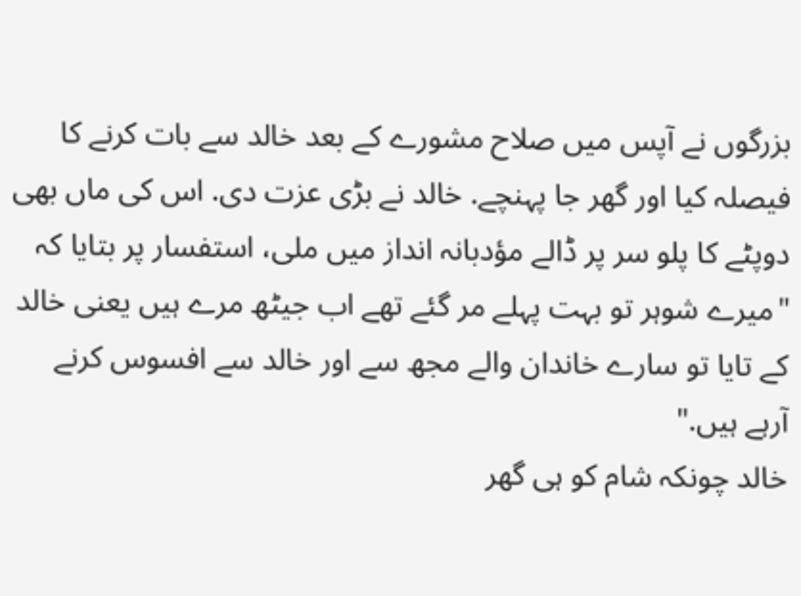بزرگوں نے آپس میں صلاح مشورے کے بعد خالد سے بات کرنے کا فیصلہ کیا اور گھر جا پہنچے. خالد نے بڑی عزت دی. اس کی ماں بھی دوپٹے کا پلو سر پر ڈالے مؤدبانہ انداز میں ملی، استفسار پر بتایا کہ
"میرے شوہر تو بہت پہلے مر گئے تھے اب جیٹھ مرے ہیں یعنی خالد کے تایا تو سارے خاندان والے مجھ سے اور خالد سے افسوس کرنے آرہے ہیں."
خالد چونکہ شام کو ہی گھر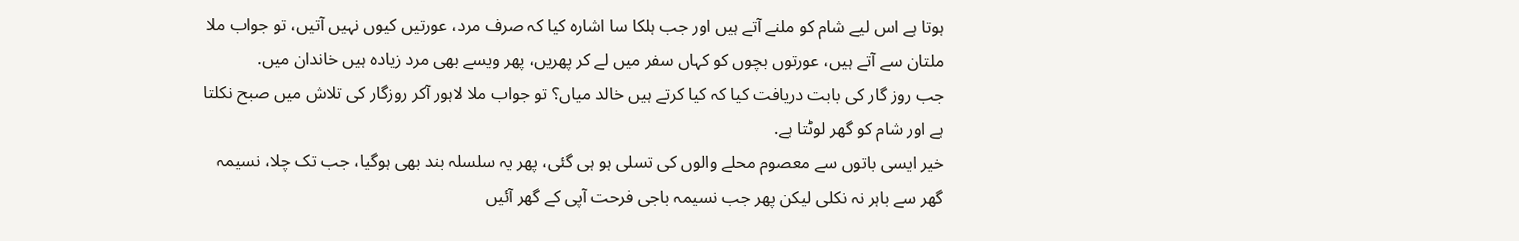ہوتا ہے اس لیے شام کو ملنے آتے ہیں اور جب ہلکا سا اشارہ کیا کہ صرف مرد، عورتیں کیوں نہیں آتیں، تو جواب ملا ملتان سے آتے ہیں، عورتوں بچوں کو کہاں سفر میں لے کر پھریں، پھر ویسے بھی مرد زیادہ ہیں خاندان میں.
جب روز گار کی بابت دریافت کیا کہ کیا کرتے ہیں خالد میاں؟ تو جواب ملا لاہور آکر روزگار کی تلاش میں صبح نکلتا ہے اور شام کو گھر لوٹتا ہے.
خیر ایسی باتوں سے معصوم محلے والوں کی تسلی ہو ہی گئی، پھر یہ سلسلہ بند بھی ہوگیا، جب تک چلا، نسیمہ گھر سے باہر نہ نکلی لیکن پھر جب نسیمہ باجی فرحت آپی کے گھر آئیں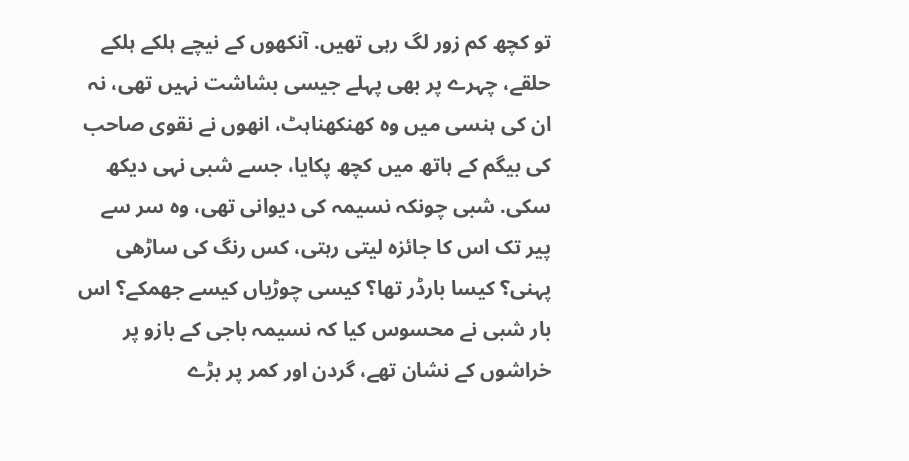تو کچھ کم زور لگ رہی تھیں. آنکھوں کے نیچے ہلکے ہلکے حلقے، چہرے پر بھی پہلے جیسی بشاشت نہیں تھی، نہ ان کی ہنسی میں وہ کھنکھناہٹ، انھوں نے نقوی صاحب کی بیگم کے ہاتھ میں کچھ پکایا، جسے شبی نہی دیکھ سکی. شبی چونکہ نسیمہ کی دیوانی تھی، وہ سر سے پیر تک اس کا جائزہ لیتی رہتی، کس رنگ کی ساڑھی پہنی؟ کیسا بارڈر تھا؟ کیسی چوڑیاں کیسے جھمکے؟ اس بار شبی نے محسوس کیا کہ نسیمہ باجی کے بازو پر خراشوں کے نشان تھے، گردن اور کمر پر بڑے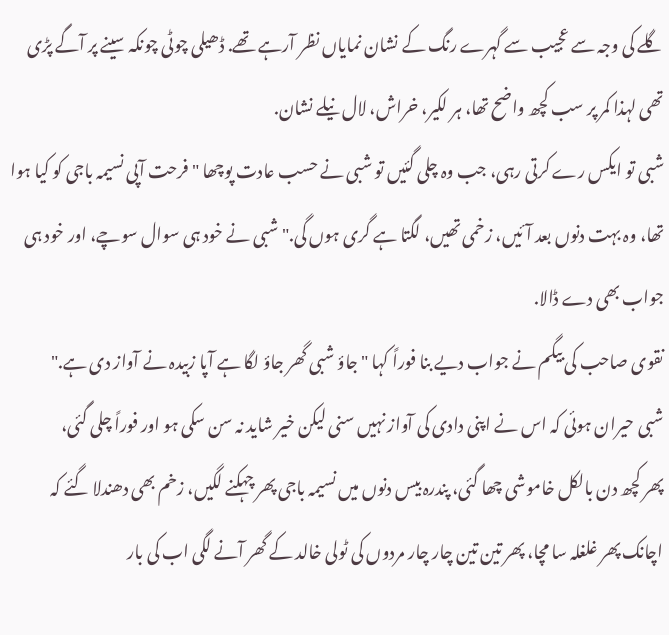گلے کی وجہ سے عجیب سے گہرے رنگ کے نشان نمایاں نظر آرہے تھے. ڈھیلی چوٹی چونکہ سینے پر آگے پڑی تھی لہذا کمر پر سب کچھ واضح تھا، ہر لکیر، خراش، لال نیلے نشان.
شبی تو ایکس رے کرتی رہی، جب وہ چلی گئیں تو شبی نے حسب عادت پوچھا "فرحت آپی نسیمہ باجی کو کیا ہوا تھا، وہ بہت دنوں بعد آئیں، زخمی تھیں، لگتا ہے گری ہوں گی." شبی نے خود ہی سوال سوچے، اور خود ہی جواب بھی دے ڈالا.
نقوی صاحب کی بیگم نے جواب دیے بنا فوراً کہا "جاؤ شبی گھر جاؤ لگا ہے آپا زبیدہ نے آواز دی ہے."
شبی حیران ہوئی کہ اس نے اپنی دادی کی آواز نہیں سنی لیکن خیر شاید نہ سن سکی ہو اور فوراً چلی گئی،
پھر کچھ دن بالکل خاموشی چھا گئی، پندرہ بیس دنوں میں نسیمہ باجی پھر چہکنے لگیں، زخم بھی دھندلا گئے کہ اچانک پھر غلغلہ سا مچا، پھر تین تین چار چار مردوں کی ٹولی خالد کے گھر آنے لگی اب کی بار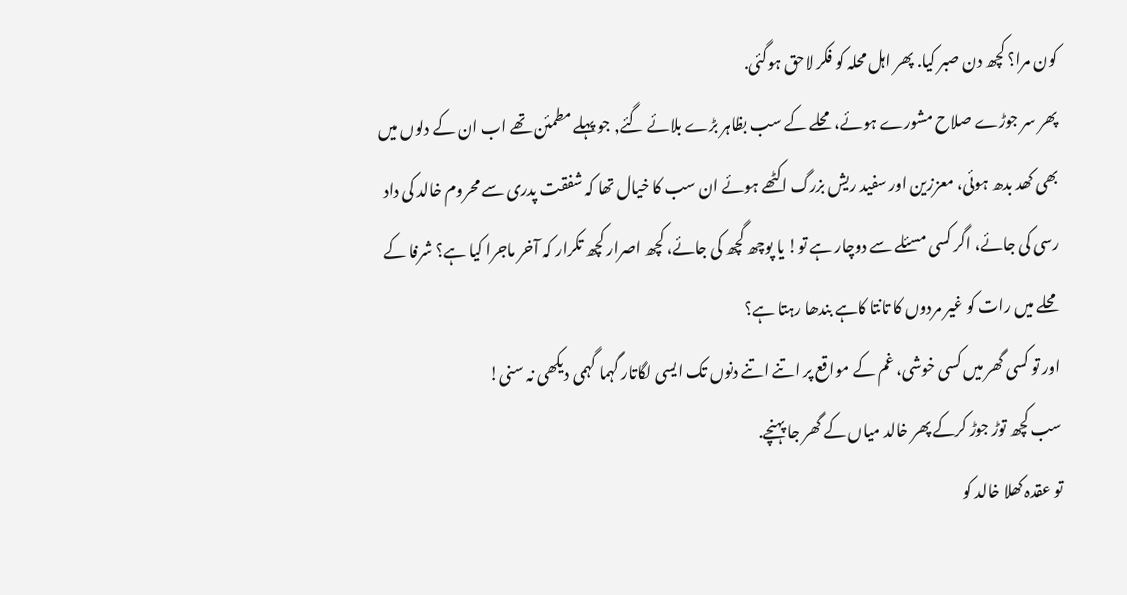کون مرا؟ کچھ دن صبر کیا. پھر اہل محلہ کو فکر لاحق ہوگئی.
پھر سر جوڑے صلاح مشورے ہوئے، محلے کے سب بظاہر بڑے بلائے گئے, جو پہلے مطمئن تھے اب ان کے دلوں میں بھی کھد بدھ ہوئی، معززین اور سفید ریش بزرگ اکٹھے ہوئے ان سب کا خیال تھا کہ شفقت پدری سے محروم خالد کی داد رسی کی جائے، اگر کسی مسئلے سے دوچار ہے تو! یا پوچھ گچھ کی جائے، کچھ اصرار کچھ تکرار کہ آخر ماجرا کیا ہے؟ شرفا کے محلے میں رات کو غیر مردوں کا تانتا کاہے بندھا رہتا ہے؟
اور تو کسی گھر میں کسی خوشی، غم کے مواقع پر اتنے اتنے دنوں تک ایسی لگاتار گہما گہمی دیکھی نہ سنی!
سب کچھ توڑ جوڑ کرکے پھر خالد میاں کے گھر جا پہنچے.
تو عقدہ کھلا خالد کو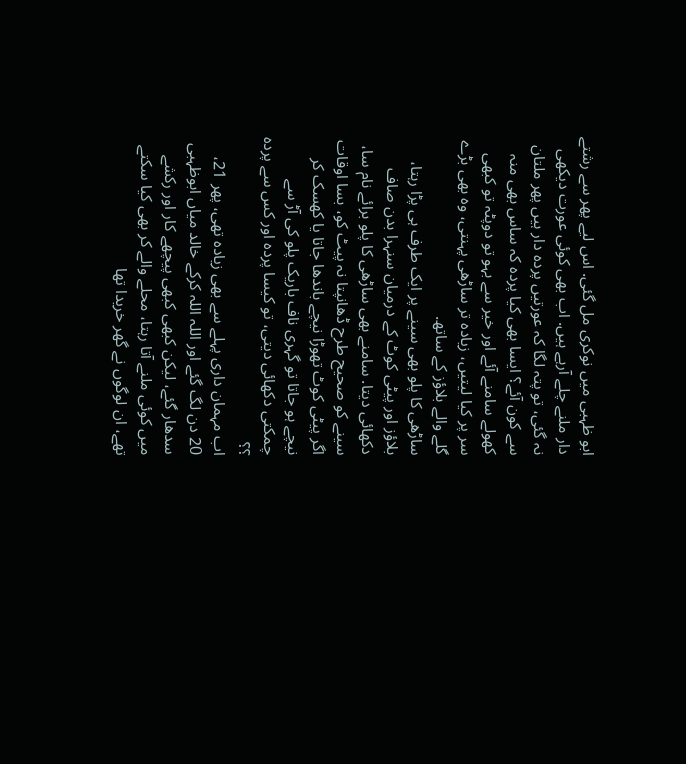ابو ظہبی میں نوکری مل گئی. اس لیے پھر سے رشتے دار ملنے چلے آرہے ہیں. اب بھی کوئی عورت دیکھی نہ گئی، تو پتہ لگا کہ عورتیں پردہ دار ہیں پھر ملتان سے کون آئے؟ ایسا بھی کیا پردہ کہ ساس بھی منہ کھولے سامنے آئے اور خیر سے بہو تو دوپٹہ تو کبھی سر پر کیا لیتیں، زیادہ تر ساڑھی پہنتی، وہ بھی بڑے گلے والے بلاؤز کے ساتھ.
ساڑھی کا پلو بھی سینے پر ایک طرف ہی پڑا رہتا، بلاؤز اور پیٹی کوٹ کے درمیان سنہرا بدن صاف دکھائی دیتا. سامنے بھی ساڑھی کا پلو برائے نام سا، سینے کو صحیح طرح ڈھانپتا نہ پیٹ کو، بسا اوقات اگر پیٹی کوٹ تھوڑا نیچے باندھا جاتا یا کھسک کر نیچے ہو جاتا تو گہری ناف باریک پلو کی آڑ سے چمکتی دکھائی دیتی، تو کیسا پردہ اور کس سے پردہ ؟؟
اب مہمان داری پہلے سے بھی زیادہ تھی، پھر 21، 20 دن لگ گئے اور اللہ اللہ کرکے خالد میاں ابوظہبی سدھار گئے، لیکن کبھی کبھی پیچھے کار اور رکشے میں کوئی ملنے آتا رہتا، محلے والے کر بھی کیا سکتے تھے، ان لوگوں نے گھر خریدا تھا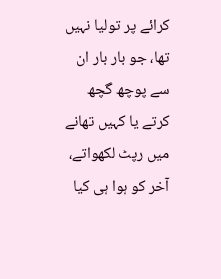کرائے پر تولیا نہیں تھا، جو بار بار ان سے پوچھ گچھ کرتے یا کہیں تھانے میں رپٹ لکھواتے،
آخر کو ہوا ہی کیا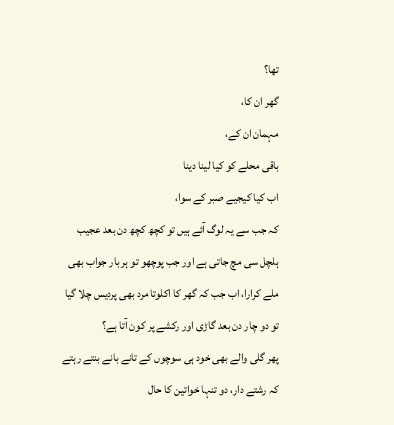تھا؟
گھر ان کا،
مہمان ان کے،
باقی محلے کو کیا لینا دینا
اب کیا کیجیے صبر کے سوا،
کہ جب سے یہ لوگ آئے ہیں تو کچھ کچھ دن بعد عجیب ہلچل سی مچ جاتی ہے اور جب پوچھو تو ہر بار جواب بھی ملے کرارا، اب جب کہ گھر کا اکلوتا مرد بھی پردیس چلا گیا تو دو چار دن بعد گاڑی اور رکشے پر کون آتا ہے؟
پھر گلی والے بھی خود ہی سوچوں کے تانے بانے بنتے رہتے کہ رشتے دار، دو تنہا خواتین کا حال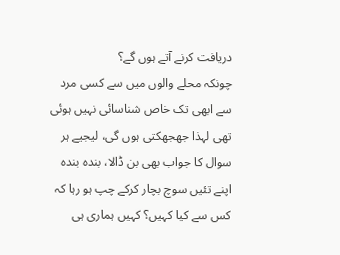دریافت کرنے آتے ہوں گے؟
چونکہ محلے والوں میں سے کسی مرد سے ابھی تک خاص شناسائی نہیں ہوئی تھی لہذا جھجھکتی ہوں گی، لیجیے ہر سوال کا جواب بھی بن ڈالا، بندہ بندہ اپنے تئیں سوچ بچار کرکے چپ ہو رہا کہ کس سے کیا کہیں؟ کہیں ہماری ہی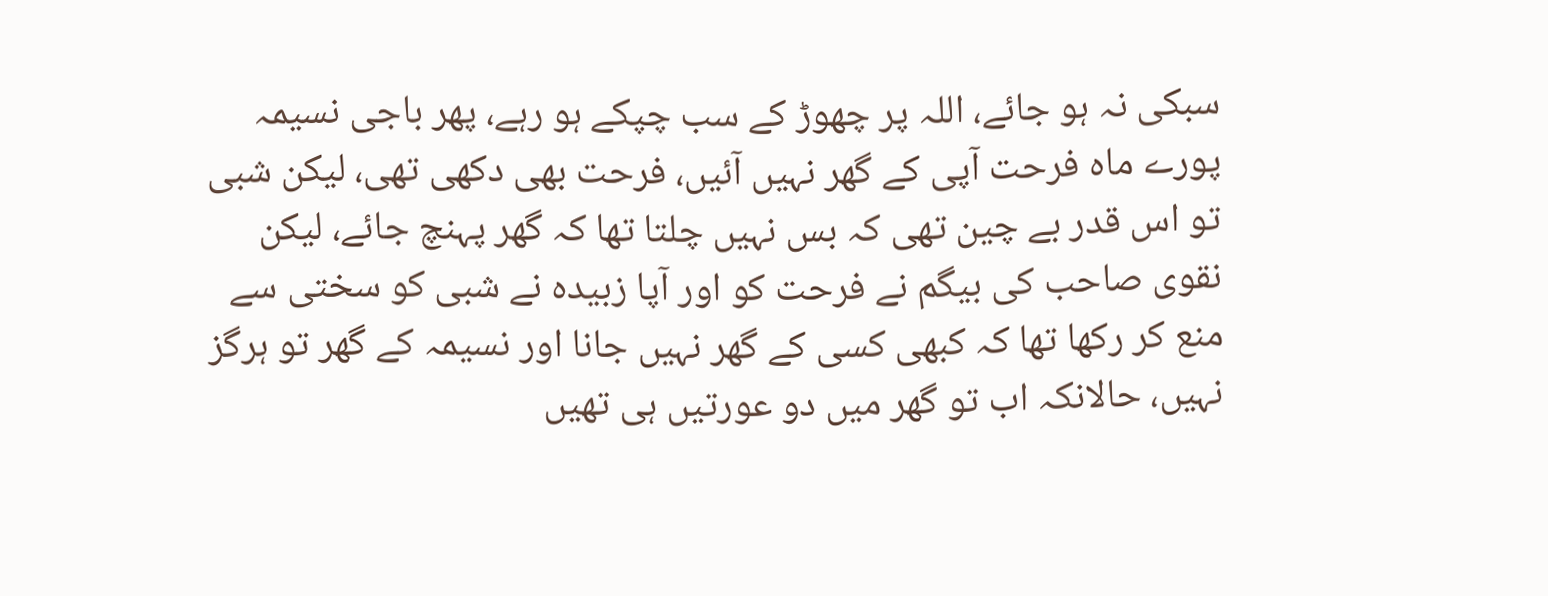سبکی نہ ہو جائے، اللہ پر چھوڑ کے سب چپکے ہو رہے، پھر باجی نسیمہ پورے ماہ فرحت آپی کے گھر نہیں آئیں، فرحت بھی دکھی تھی، لیکن شبی تو اس قدر بے چین تھی کہ بس نہیں چلتا تھا کہ گھر پہنچ جائے، لیکن نقوی صاحب کی بیگم نے فرحت کو اور آپا زبیدہ نے شبی کو سختی سے منع کر رکھا تھا کہ کبھی کسی کے گھر نہیں جانا اور نسیمہ کے گھر تو ہرگز نہیں، حالانکہ اب تو گھر میں دو عورتیں ہی تھیں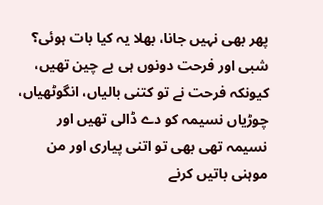پھر بھی نہیں جانا، بھلا یہ کیا بات ہوئی؟
شبی اور فرحت دونوں ہی بے چین تھیں، کیونکہ فرحت نے تو کتنی بالیاں، انگوٹھیاں، چوڑیاں نسیمہ کو دے ڈالی تھیں اور نسیمہ تھی بھی تو اتنی پیاری اور من موہنی باتیں کرنے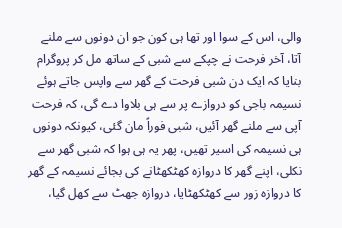والی، اس کے سوا اور تھا ہی کون جو ان دونوں سے ملنے آتا، آخر فرحت نے چپکے سے شبی کے ساتھ مل کر پروگرام بنایا کہ ایک دن شبی فرحت کے گھر سے واپس جاتے ہوئے نسیمہ باجی کو دروازے پر سے ہی بلاوا دے گی، کہ فرحت آپی سے ملنے گھر آئیں، شبی فوراً مان گئی، کیونکہ دونوں ہی نسیمہ کی اسیر تھیں، پھر یہ ہی ہوا کہ شبی گھر سے نکلی، اپنے گھر کا دروازہ کھٹکھٹانے کی بجائے نسیمہ کے گھر کا دروازہ زور سے کھٹکھٹایا، دروازہ جھٹ سے کھل گیا،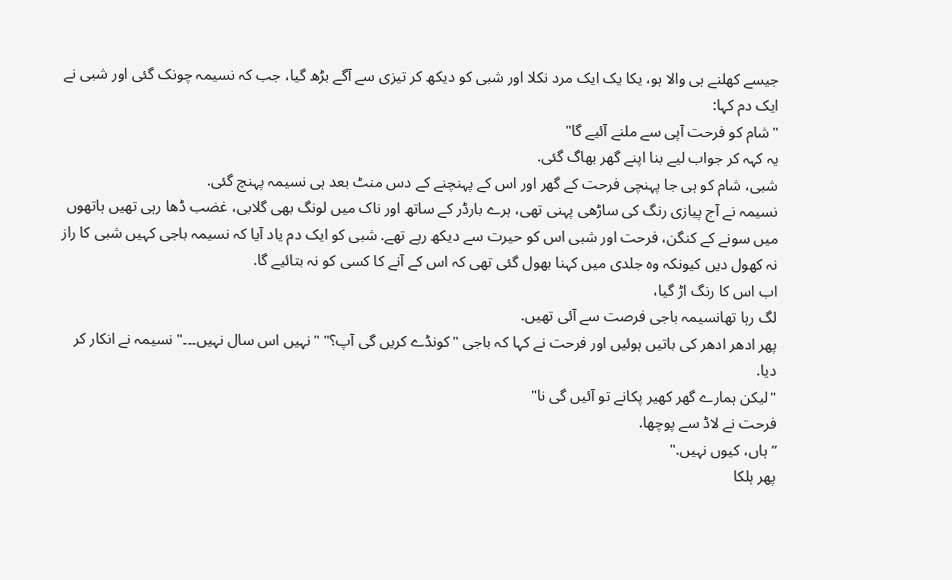جیسے کھلنے ہی والا ہو، یکا یک ایک مرد نکلا اور شبی کو دیکھ کر تیزی سے آگے بڑھ گیا، جب کہ نسیمہ چونک گئی اور شبی نے ایک دم کہا:
"شام کو فرحت آپی سے ملنے آئیے گا"
یہ کہہ کر جواب لیے بنا اپنے گھر بھاگ گئی.
شبی، شام کو ہی جا پہنچی فرحت کے گھر اور اس کے پہنچنے کے دس منٹ بعد ہی نسیمہ پہنچ گئی.
نسیمہ نے آج پیازی رنگ کی ساڑھی پہنی تھی، ہرے بارڈر کے ساتھ اور ناک میں لونگ بھی گلابی، غضب ڈھا رہی تھیں ہاتھوں میں سونے کے کنگن، فرحت اور شبی اس کو حیرت سے دیکھ رہے تھے. شبی کو ایک دم یاد آیا کہ نسیمہ باجی کہیں شبی کا راز نہ کھول دیں کیونکہ وہ جلدی میں کہنا بھول گئی تھی کہ اس کے آنے کا کسی کو نہ بتائیے گا.
اب اس کا رنگ اڑ گیا،
لگ رہا تھانسیمہ باجی فرصت سے آئی تھیں.
پھر ادھر ادھر کی باتیں ہوئیں اور فرحت نے کہا کہ باجی "کونڈے کریں گی آپ؟" "نہیں اس سال نہیں۔۔۔" نسیمہ نے انکار کر دیا.
"لیکن ہمارے گھر کھیر پکانے تو آئیں گی نا"
فرحت نے لاڈ سے پوچھا.
” ہاں، کیوں نہیں."
پھر ہلکا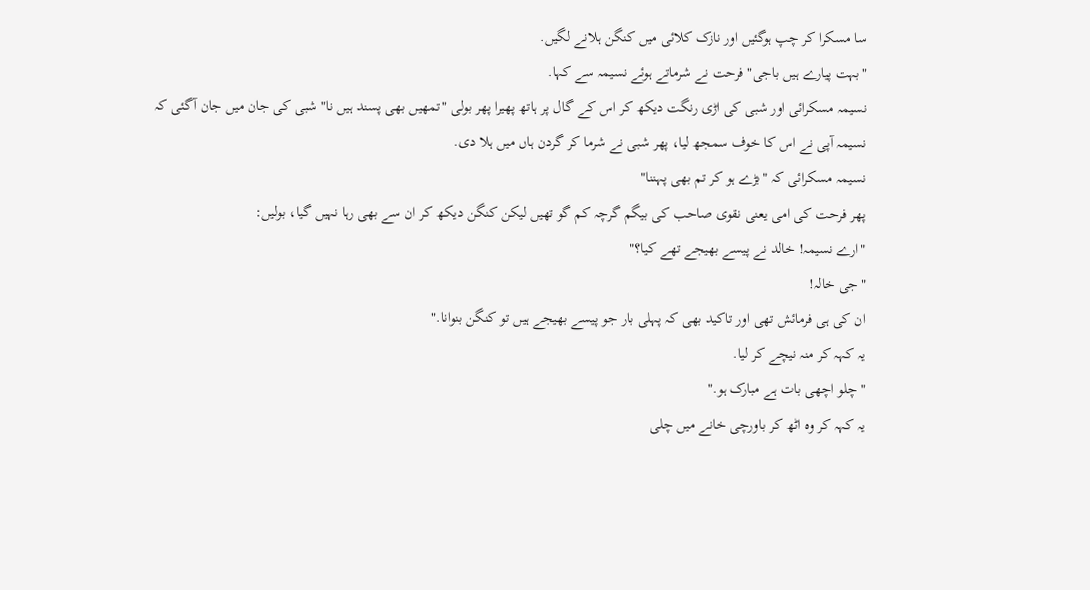سا مسکرا کر چپ ہوگئیں اور نازک کلائی میں کنگن ہلانے لگیں.
"بہت پیارے ہیں باجی" فرحت نے شرماتے ہوئے نسیمہ سے کہا.
نسیمہ مسکرائی اور شبی کی اڑی رنگت دیکھ کر اس کے گال پر ہاتھ پھیرا پھر بولی "تمھیں بھی پسند ہیں نا" شبی کی جان میں جان آگئی کہ نسیمہ آپی نے اس کا خوف سمجھ لیا، پھر شبی نے شرما کر گردن ہاں میں ہلا دی.
نسیمہ مسکرائی کہ "بڑے ہو کر تم بھی پہننا"
پھر فرحت کی امی یعنی نقوی صاحب کی بیگم گرچہ کم گو تھیں لیکن کنگن دیکھ کر ان سے بھی رہا نہیں گیا، بولیں:
"ارے نسیمہ! خالد نے پیسے بھیجے تھے کیا؟"
"جی خالہ!
ان کی ہی فرمائش تھی اور تاکید بھی کہ پہلی بار جو پیسے بھیجے ہیں تو کنگن بنوانا."
یہ کہہ کر منہ نیچے کر لیا.
"چلو اچھی بات ہے مبارک ہو."
یہ کہہ کر وہ اٹھ کر باورچی خانے میں چلی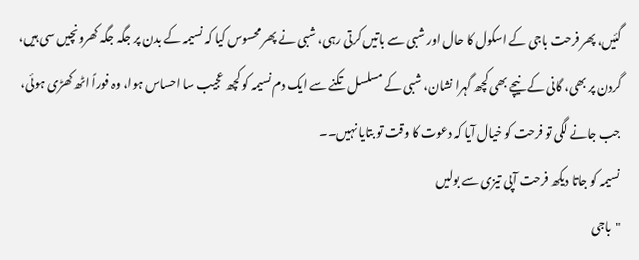گئیں، پھر فرحت باجی کے اسکول کا حال اور شبی سے باتیں کرتی رہی، شبی نے پھر محسوس کیا کہ نسیمہ کے بدن پر جگہ جگہ کھرونچیں سی ہیں، گردن پر بھی، گانی کے نیچے بھی کچھ گہرا نشان، شبی کے مسلسل تکنے سے ایک دم نسیمہ کو کچھ عجیب سا احساس ہوا، وہ فوراً اٹھ کھڑی ہوئی، جب جانے لگی تو فرحت کو خیال آیا کہ دعوت کا وقت تو بتایا نہیں۔۔
نسیمہ کو جاتا دیکھ فرحت آپی تیزی سے بولیں
"باجی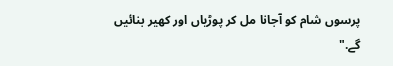پرسوں شام کو آجانا مل کر پوڑیاں اور کھیر بنائیں گے."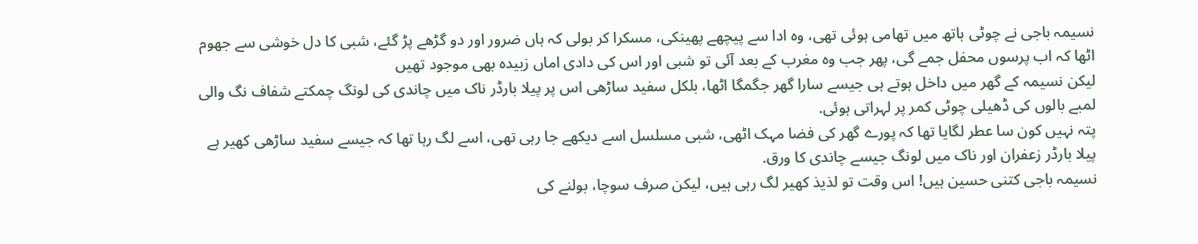نسیمہ باجی نے چوٹی ہاتھ میں تھامی ہوئی تھی، وہ ادا سے پیچھے پھینکی، مسکرا کر بولی کہ ہاں ضرور اور دو گڑھے پڑ گئے، شبی کا دل خوشی سے جھوم اٹھا کہ اب پرسوں محفل جمے گی، پھر جب وہ مغرب کے بعد آئی تو شبی اور اس کی دادی اماں زبیدہ بھی موجود تھیں
لیکن نسیمہ کے گھر میں داخل ہوتے ہی جیسے سارا گھر جگمگا اٹھا، بلکل سفید ساڑھی اس پر پیلا بارڈر ناک میں چاندی کی لونگ چمکتے شفاف نگ والی لمبے بالوں کی ڈھیلی چوٹی کمر پر لہراتی ہوئی.
پتہ نہیں کون سا عطر لگایا تھا کہ پورے گھر کی فضا مہک اٹھی، شبی مسلسل اسے دیکھے جا رہی تھی، اسے لگ رہا تھا کہ جیسے سفید ساڑھی کھیر ہے پیلا بارڈر زعفران اور ناک میں لونگ جیسے چاندی کا ورق.
نسیمہ باجی کتنی حسین ہیں! اس وقت تو لذیذ کھیر لگ رہی ہیں، لیکن صرف سوچا، بولنے کی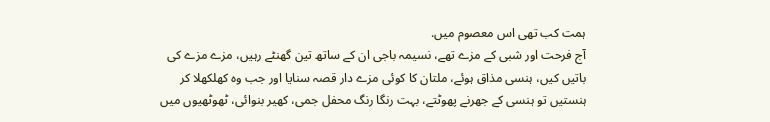ہمت کب تھی اس معصوم میں.
آج فرحت اور شبی کے مزے تھے، نسیمہ باجی ان کے ساتھ تین گھنٹے رہیں، مزے مزے کی باتیں کیں، ہنسی مذاق ہوئے، ملتان کا کوئی مزے دار قصہ سنایا اور جب وہ کھلکھلا کر ہنستیں تو ہنسی کے جھرنے پھوٹتے، بہت رنگا رنگ محفل جمی، کھیر بنوائی، ٹھوٹھیوں میں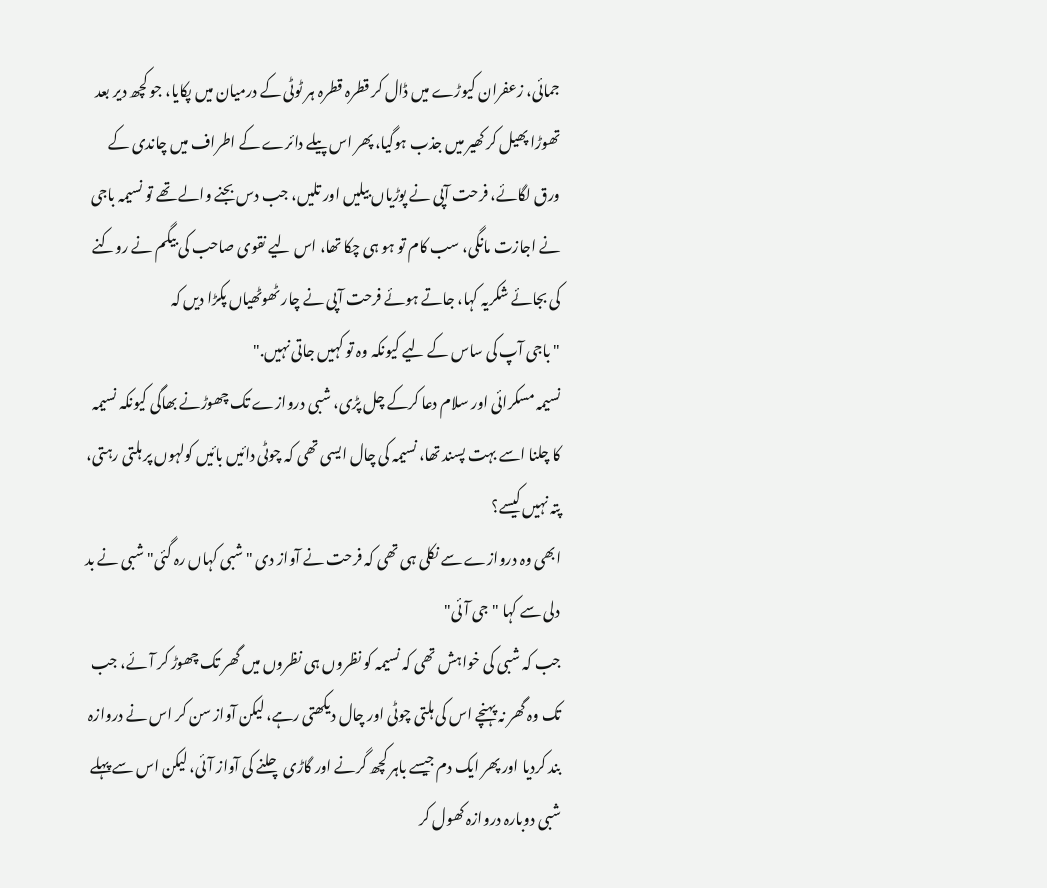جمائی، زعفران کیوڑے میں ڈال کر قطرہ قطرہ ہر ٹوٹی کے درمیان میں پکایا، جو کچھ دیر بعد تھوڑا پھیل کر کھیر میں جذب ہوگیا، پھر اس پیلے دائرے کے اطراف میں چاندی کے ورق لگائے، فرحت آپی نے پوڑیاں بیلیں اور تلیں، جب دس بجنے والے تھے تو نسیمہ باجی نے اجازت مانگی، سب کام تو ہو ہی چکا تھا، اس لیے نقوی صاحب کی بیگم نے روکنے کی بجائے شکریہ کہا، جاتے ہوئے فرحت آپی نے چار ٹھوٹھیاں پکڑا دیں کہ
"باجی آپ کی ساس کے لیے کیونکہ وہ تو کہیں جاتی نہیں."
نسیمہ مسکرائی اور سلام دعا کرکے چل پڑی، شبی دروازے تک چھوڑنے بھاگی کیونکہ نسیمہ کا چلنا اسے بہت پسند تھا، نسیمہ کی چال ایسی تھی کہ چوٹی دائیں بائیں کولہوں پر ہلتی رہتی، پتہ نہیں کیسے؟
ابھی وہ دروازے سے نکلی ہی تھی کہ فرحت نے آواز دی "شبی کہاں رہ گئی" شبی نے بد دلی سے کہا "جی آئی"
جب کہ شبی کی خواہش تھی کہ نسیمہ کو نظروں ہی نظروں میں گھر تک چھوڑ کر آئے، جب تک وہ گھر نہ پہنچے اس کی ہلتی چوٹی اور چال دیکھتی رہے، لیکن آواز سن کر اس نے دروازہ بند کردیا اور پھر ایک دم جیسے باہر کچھ گرنے اور گاڑی چلنے کی آواز آئی، لیکن اس سے پہلے شبی دوبارہ دروازہ کھول کر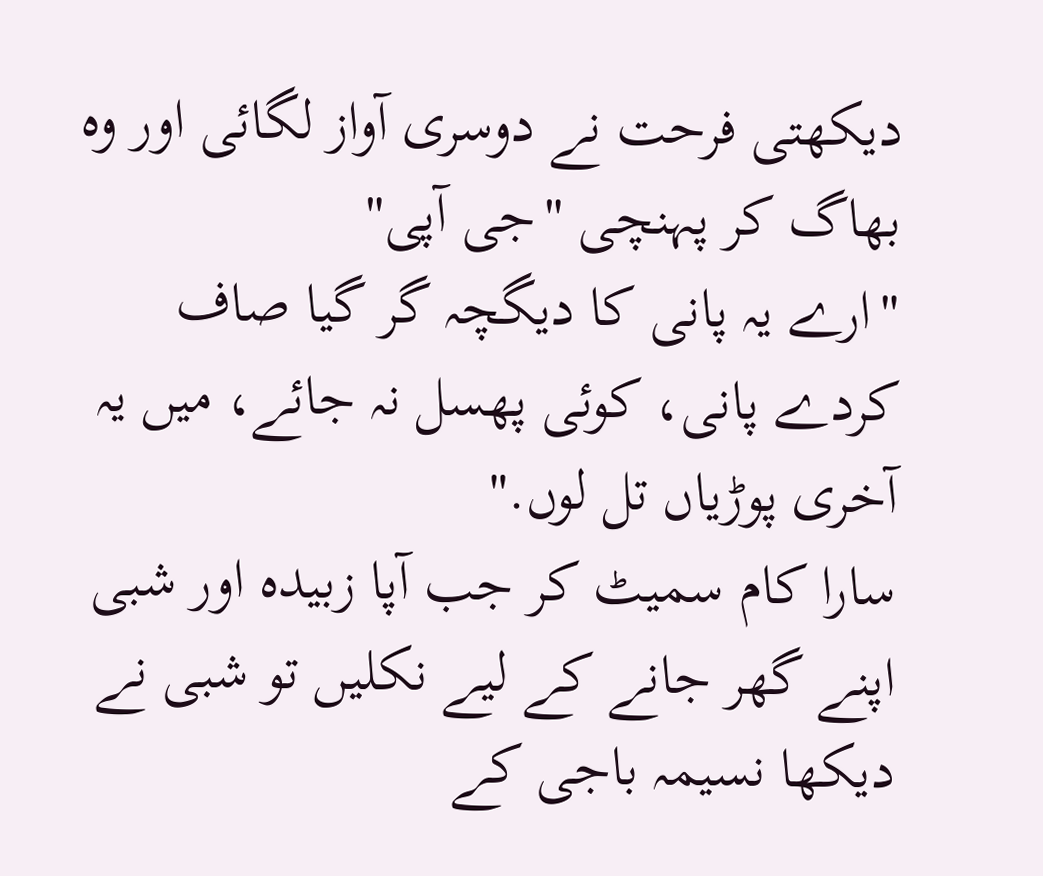دیکھتی فرحت نے دوسری آواز لگائی اور وہ بھاگ کر پہنچی "جی آپی"
"ارے یہ پانی کا دیگچہ گر گیا صاف کردے پانی، کوئی پھسل نہ جائے، میں یہ آخری پوڑیاں تل لوں."
سارا کام سمیٹ کر جب آپا زبیدہ اور شبی اپنے گھر جانے کے لیے نکلیں تو شبی نے دیکھا نسیمہ باجی کے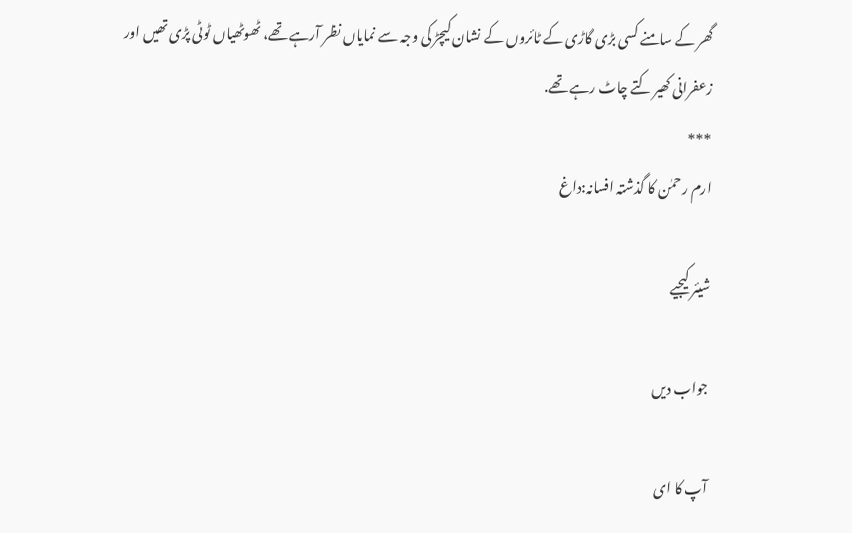گھر کے سامنے کسی بڑی گاڑی کے ٹائروں کے نشان کیچڑ کی وجہ سے نمایاں نظر آرہے تھے، ٹھوٹھیاں ٹوٹی پڑی تھیں اور زعفرانی کھیر کتے چاٹ رہے تھے.
***
ارم رحمٰن کا گذشتہ افسانہ:داغ

شیئر کیجیے

جواب دیں

آپ کا ای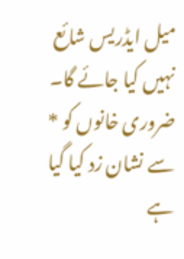میل ایڈریس شائع نہیں کیا جائے گا۔ ضروری خانوں کو * سے نشان زد کیا گیا ہے